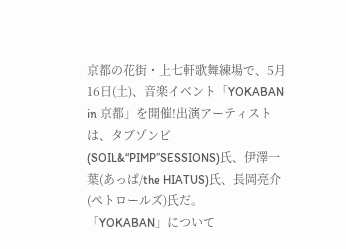京都の花街・上七軒歌舞練場で、5月16日(土)、音楽イベント「YOKABAN in 京都」を開催!出演アーティストは、タブゾンビ(SOIL&“PIMP”SESSIONS)氏、伊澤一葉(あっぱ/the HIATUS)氏、長岡亮介(ペトロールズ)氏だ。
「YOKABAN」について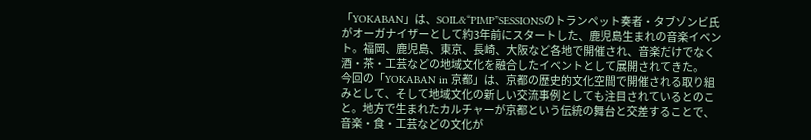「YOKABAN」は、SOIL&“PIMP”SESSIONSのトランペット奏者・タブゾンビ氏がオーガナイザーとして約3年前にスタートした、鹿児島生まれの音楽イベント。福岡、鹿児島、東京、長崎、大阪など各地で開催され、音楽だけでなく酒・茶・工芸などの地域文化を融合したイベントとして展開されてきた。
今回の「YOKABAN in 京都」は、京都の歴史的文化空間で開催される取り組みとして、そして地域文化の新しい交流事例としても注目されているとのこと。地方で生まれたカルチャーが京都という伝統の舞台と交差することで、音楽・食・工芸などの文化が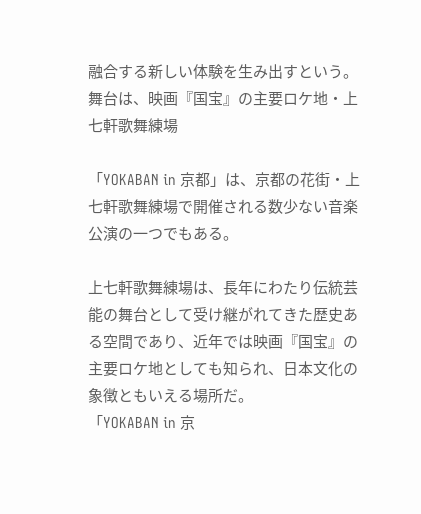融合する新しい体験を生み出すという。
舞台は、映画『国宝』の主要ロケ地・上七軒歌舞練場

「YOKABAN in 京都」は、京都の花街・上七軒歌舞練場で開催される数少ない音楽公演の一つでもある。

上七軒歌舞練場は、長年にわたり伝統芸能の舞台として受け継がれてきた歴史ある空間であり、近年では映画『国宝』の主要ロケ地としても知られ、日本文化の象徴ともいえる場所だ。
「YOKABAN in 京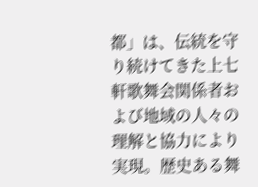都」は、伝統を守り続けてきた上七軒歌舞会関係者および地域の人々の理解と協力により実現。歴史ある舞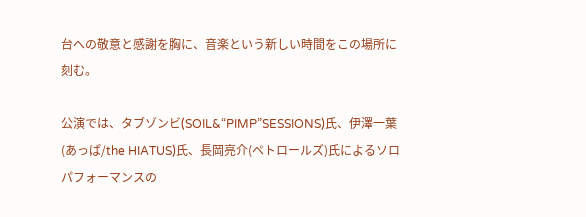台への敬意と感謝を胸に、音楽という新しい時間をこの場所に刻む。

公演では、タブゾンビ(SOIL&“PIMP”SESSIONS)氏、伊澤一葉(あっぱ/the HIATUS)氏、長岡亮介(ペトロールズ)氏によるソロパフォーマンスの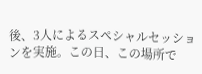後、3人によるスペシャルセッションを実施。この日、この場所で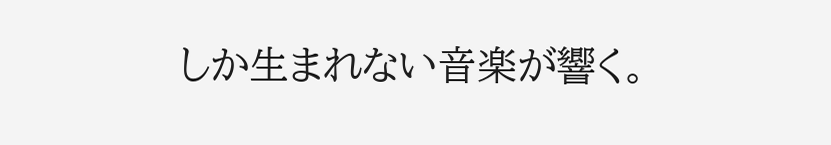しか生まれない音楽が響く。